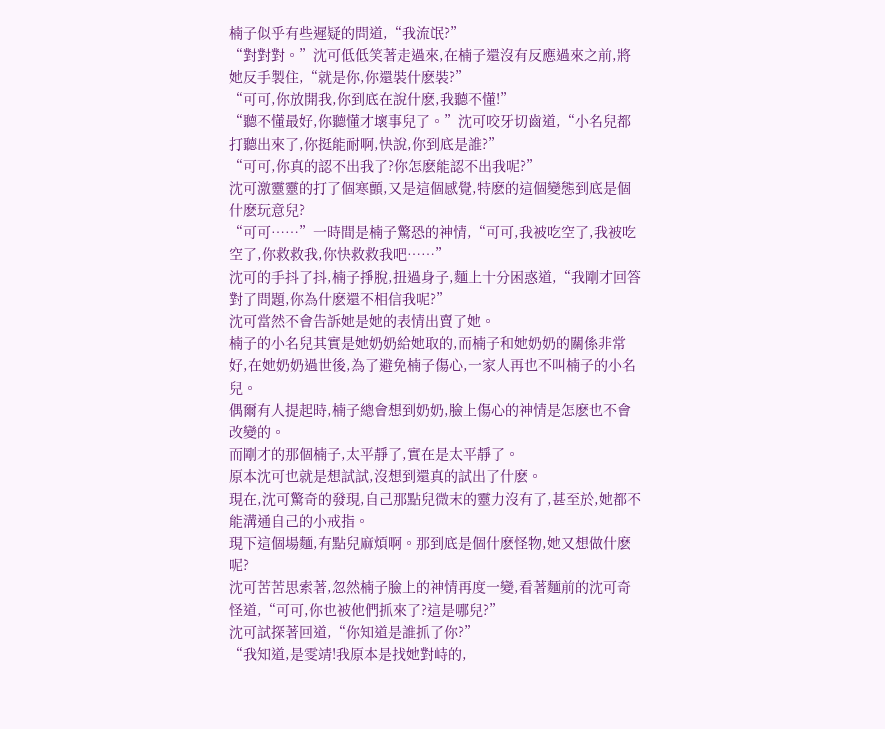楠子似乎有些遲疑的問道,“我流氓?”
“對對對。”沈可低低笑著走過來,在楠子還沒有反應過來之前,將她反手製住,“就是你,你還裝什麽裝?”
“可可,你放開我,你到底在說什麽,我聽不懂!”
“聽不懂最好,你聽懂才壞事兒了。”沈可咬牙切齒道,“小名兒都打聽出來了,你挺能耐啊,快說,你到底是誰?”
“可可,你真的認不出我了?你怎麽能認不出我呢?”
沈可激靈靈的打了個寒顫,又是這個感覺,特麽的這個變態到底是個什麽玩意兒?
“可可……”一時間是楠子驚恐的神情,“可可,我被吃空了,我被吃空了,你救救我,你快救救我吧……”
沈可的手抖了抖,楠子掙脫,扭過身子,麵上十分困惑道,“我剛才回答對了問題,你為什麽還不相信我呢?”
沈可當然不會告訴她是她的表情出賣了她。
楠子的小名兒其實是她奶奶給她取的,而楠子和她奶奶的關係非常好,在她奶奶過世後,為了避免楠子傷心,一家人再也不叫楠子的小名兒。
偶爾有人提起時,楠子總會想到奶奶,臉上傷心的神情是怎麽也不會改變的。
而剛才的那個楠子,太平靜了,實在是太平靜了。
原本沈可也就是想試試,沒想到還真的試出了什麽。
現在,沈可驚奇的發現,自己那點兒微末的靈力沒有了,甚至於,她都不能溝通自己的小戒指。
現下這個場麵,有點兒麻煩啊。那到底是個什麽怪物,她又想做什麽呢?
沈可苦苦思索著,忽然楠子臉上的神情再度一變,看著麵前的沈可奇怪道,“可可,你也被他們抓來了?這是哪兒?”
沈可試探著回道,“你知道是誰抓了你?”
“我知道,是雯靖!我原本是找她對峙的,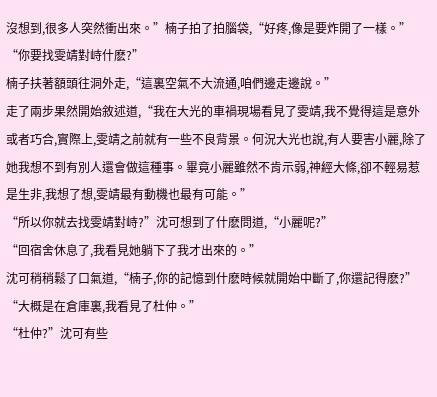沒想到,很多人突然衝出來。”楠子拍了拍腦袋,“好疼,像是要炸開了一樣。”
“你要找雯靖對峙什麽?”
楠子扶著額頭往洞外走,“這裏空氣不大流通,咱們邊走邊說。”
走了兩步果然開始敘述道,“我在大光的車禍現場看見了雯靖,我不覺得這是意外或者巧合,實際上,雯靖之前就有一些不良背景。何況大光也說,有人要害小麗,除了她我想不到有別人還會做這種事。畢竟小麗雖然不肯示弱,神經大條,卻不輕易惹是生非,我想了想,雯靖最有動機也最有可能。”
“所以你就去找雯靖對峙?”沈可想到了什麽問道,“小麗呢?”
“回宿舍休息了,我看見她躺下了我才出來的。”
沈可稍稍鬆了口氣道,“楠子,你的記憶到什麽時候就開始中斷了,你還記得麽?”
“大概是在倉庫裏,我看見了杜仲。”
“杜仲?”沈可有些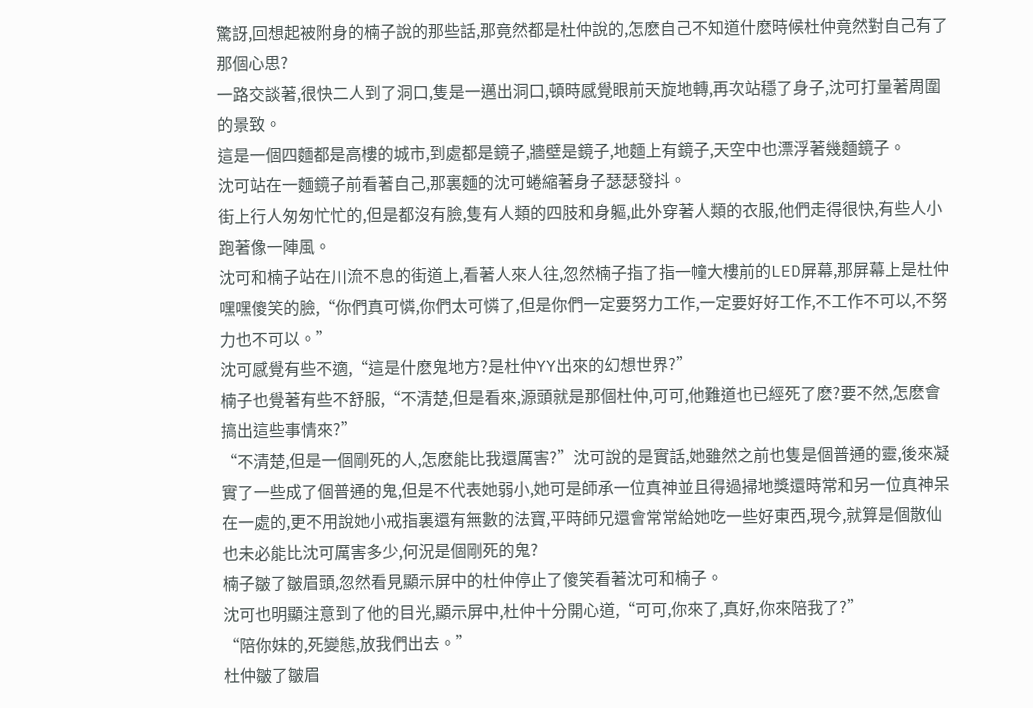驚訝,回想起被附身的楠子說的那些話,那竟然都是杜仲說的,怎麽自己不知道什麽時候杜仲竟然對自己有了那個心思?
一路交談著,很快二人到了洞口,隻是一邁出洞口,頓時感覺眼前天旋地轉,再次站穩了身子,沈可打量著周圍的景致。
這是一個四麵都是高樓的城市,到處都是鏡子,牆壁是鏡子,地麵上有鏡子,天空中也漂浮著幾麵鏡子。
沈可站在一麵鏡子前看著自己,那裏麵的沈可蜷縮著身子瑟瑟發抖。
街上行人匆匆忙忙的,但是都沒有臉,隻有人類的四肢和身軀,此外穿著人類的衣服,他們走得很快,有些人小跑著像一陣風。
沈可和楠子站在川流不息的街道上,看著人來人往,忽然楠子指了指一幢大樓前的LED屏幕,那屏幕上是杜仲嘿嘿傻笑的臉,“你們真可憐,你們太可憐了,但是你們一定要努力工作,一定要好好工作,不工作不可以,不努力也不可以。”
沈可感覺有些不適,“這是什麽鬼地方?是杜仲YY出來的幻想世界?”
楠子也覺著有些不舒服,“不清楚,但是看來,源頭就是那個杜仲,可可,他難道也已經死了麽?要不然,怎麽會搞出這些事情來?”
“不清楚,但是一個剛死的人,怎麽能比我還厲害?”沈可說的是實話,她雖然之前也隻是個普通的靈,後來凝實了一些成了個普通的鬼,但是不代表她弱小,她可是師承一位真神並且得過掃地獎還時常和另一位真神呆在一處的,更不用說她小戒指裏還有無數的法寶,平時師兄還會常常給她吃一些好東西,現今,就算是個散仙也未必能比沈可厲害多少,何況是個剛死的鬼?
楠子皺了皺眉頭,忽然看見顯示屏中的杜仲停止了傻笑看著沈可和楠子。
沈可也明顯注意到了他的目光,顯示屏中,杜仲十分開心道,“可可,你來了,真好,你來陪我了?”
“陪你妹的,死變態,放我們出去。”
杜仲皺了皺眉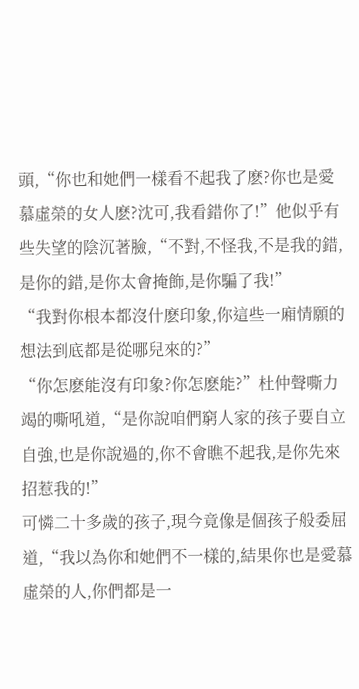頭,“你也和她們一樣看不起我了麽?你也是愛慕虛榮的女人麽?沈可,我看錯你了!”他似乎有些失望的陰沉著臉,“不對,不怪我,不是我的錯,是你的錯,是你太會掩飾,是你騙了我!”
“我對你根本都沒什麽印象,你這些一廂情願的想法到底都是從哪兒來的?”
“你怎麽能沒有印象?你怎麽能?”杜仲聲嘶力竭的嘶吼道,“是你說咱們窮人家的孩子要自立自強,也是你說過的,你不會瞧不起我,是你先來招惹我的!”
可憐二十多歲的孩子,現今竟像是個孩子般委屈道,“我以為你和她們不一樣的,結果你也是愛慕虛榮的人,你們都是一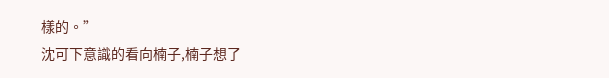樣的。”
沈可下意識的看向楠子,楠子想了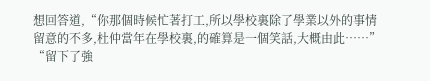想回答道,“你那個時候忙著打工,所以學校裏除了學業以外的事情留意的不多,杜仲當年在學校裏,的確算是一個笑話,大概由此……”
“留下了強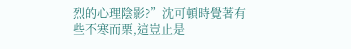烈的心理陰影?”沈可頓時覺著有些不寒而栗,這豈止是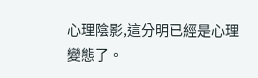心理陰影,這分明已經是心理變態了。